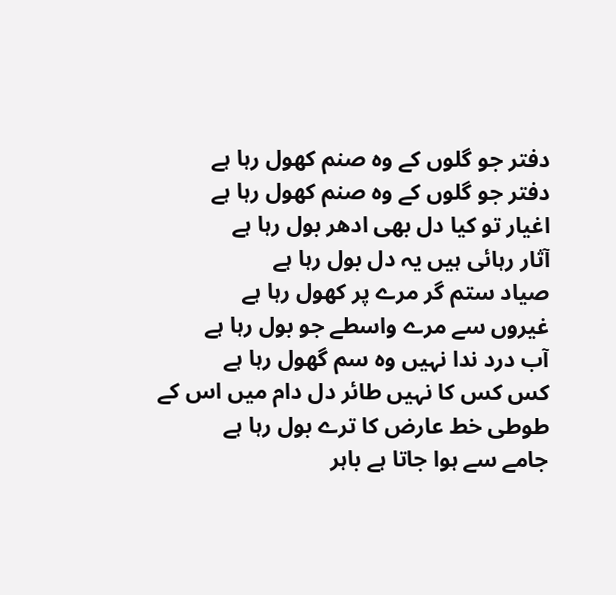دفتر جو گلوں کے وہ صنم کھول رہا ہے
دفتر جو گلوں کے وہ صنم کھول رہا ہے
اغیار تو کیا دل بھی ادھر بول رہا ہے
آثار رہائی ہیں یہ دل بول رہا ہے
صیاد ستم گر مرے پر کھول رہا ہے
غیروں سے مرے واسطے جو بول رہا ہے
آب درد ندا نہیں وہ سم گھول رہا ہے
کس کس کا نہیں طائر دل دام میں اس کے
طوطی خط عارض کا ترے بول رہا ہے
جامے سے ہوا جاتا ہے باہر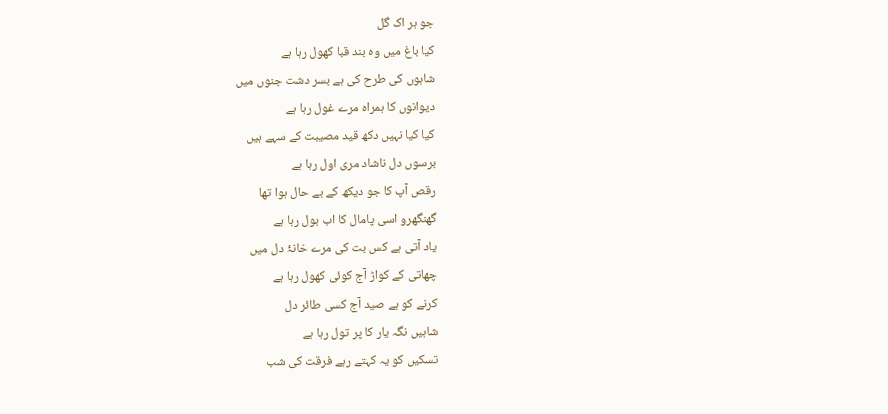جو ہر اک گل
کیا باغ میں وہ بند قبا کھول رہا ہے
شاہوں کی طرح کی ہے بسر دشت جنوں میں
دیوانوں کا ہمراہ مرے غول رہا ہے
کیا کیا نہیں دکھ قید مصیبت کے سہے ہیں
برسوں دل ناشاد مری اول رہا ہے
رقص آپ کا جو دیکھ کے بے حال ہوا تھا
گھنگھرو اسی پامال کا اب بول رہا ہے
یاد آتی ہے کس بت کی مرے خانۂ دل میں
چھاتی کے کواڑ آج کوئی کھول رہا ہے
کرنے کو ہے صید آج کسی طائر دل
شاہیں نگہ یار کا پر تول رہا ہے
تسکیں کو یہ کہتے رہے فرقت کی شب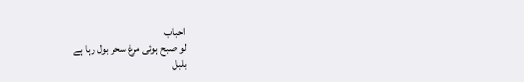احباب
لو صبح ہوئی مرغ سحر بول رہا ہے
بلبل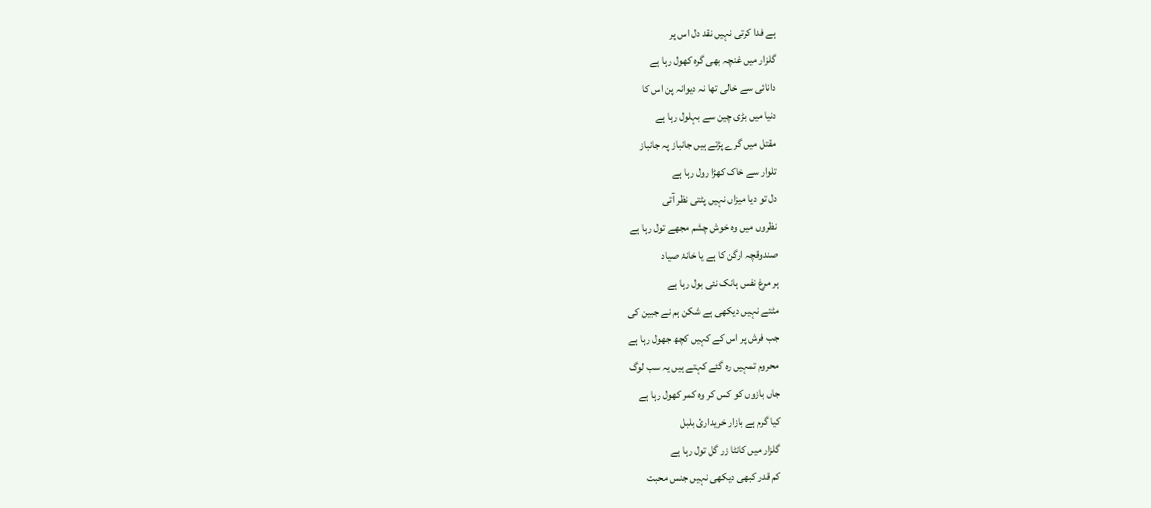ہے فدا کرتی نہیں نقد دل اس پر
گلزار میں غنچہ بھی گرہ کھول رہا ہے
دانائی سے خالی تھا نہ دیوانہ پن اس کا
دنیا میں بڑی چین سے بہلول رہا ہے
مقتل میں گرے پڑتے ہیں جانباز پہ جانباز
تلوار سے خاک کھڑا رول رہا ہے
دل تو دیا میزاں نہیں پٹتی نظر آتی
نظروں میں وہ خوش چشم مجھے تول رہا ہے
صندوقچہ ارگن کا ہے یا خانۂ صیاد
ہر مرغ نفس ہانک نئی بول رہا ہے
مٹتے نہیں دیکھی ہے شکن ہم نے جبین کی
جب فرش پر اس کے کہیں کچھ جھول رہا ہے
محروم تمہیں رہ گئے کہتے ہیں یہ سب لوگ
جاں بازوں کو کس کر وہ کمر کھول رہا ہے
کیا گرم ہے بازار خریداریٔ بلبل
گلزار میں کانٹا زر گل تول رہا ہے
کم قدر کبھی دیکھی نہیں جنس محبت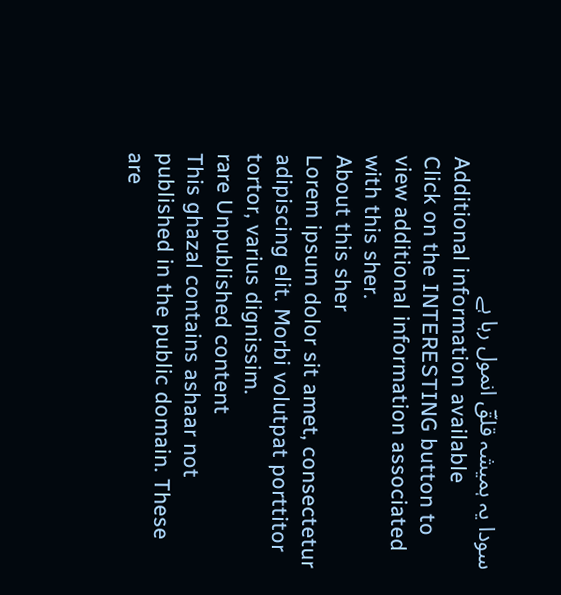سودا یہ ہمیشہ قلقؔ انمول رہا ہے
Additional information available
Click on the INTERESTING button to view additional information associated with this sher.
About this sher
Lorem ipsum dolor sit amet, consectetur adipiscing elit. Morbi volutpat porttitor tortor, varius dignissim.
rare Unpublished content
This ghazal contains ashaar not published in the public domain. These are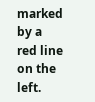marked by a red line on the left.